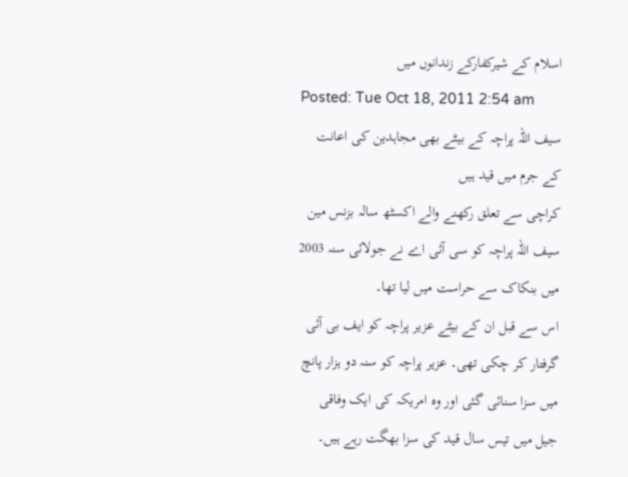اسلام کے شیرکفارکے زندانوں میں
Posted: Tue Oct 18, 2011 2:54 am
سیف اللہ پراچہ کے بیٹے بھی مجاہدین کی اعانت کے جرم میں قید ہیں
کراچی سے تعلق رکھنے والے اکسٹھ سالہ بزنس مین سیف اللہ پراچہ کو سی آئی اے نے جولائی سنہ 2003 میں بنکاک سے حراست میں لیا تھا۔
اس سے قبل ان کے بیٹے عزیر پراچہ کو ایف بی آئی گرفتار کر چکی تھی۔ عزیر پراچہ کو سنہ دو ہزار پانچ میں سزا سنائی گئی اور وہ امریکہ کی ایک وفاقی جیل میں تیس سال قید کی سزا بھگت رہے ہیں۔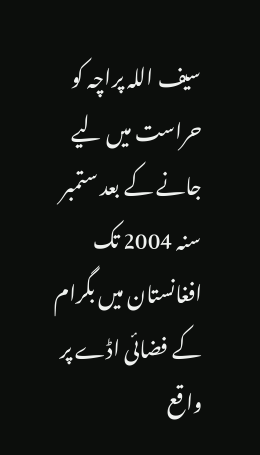سیف اللہ پراچہ کو حراست میں لیے جانے کے بعد ستمبر سنہ 2004 تک افغانستان میں بگرام کے فضائی اڈے پر واقع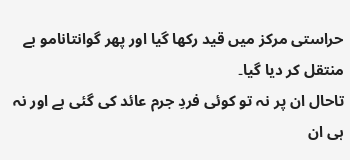حراستی مرکز میں قید رکھا گیا اور پھر گوانتانامو بے منتقل کر دیا گیا۔
تاحال ان پر نہ تو کوئی فردِ جرم عائد کی گئی ہے اور نہ ہی ان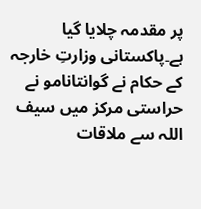پر مقدمہ چلایا گیا ہے۔پاکستانی وزارتِ خارجہ کے حکام نے گوانتانامو نے حراستی مرکز میں سیف اللہ سے ملاقات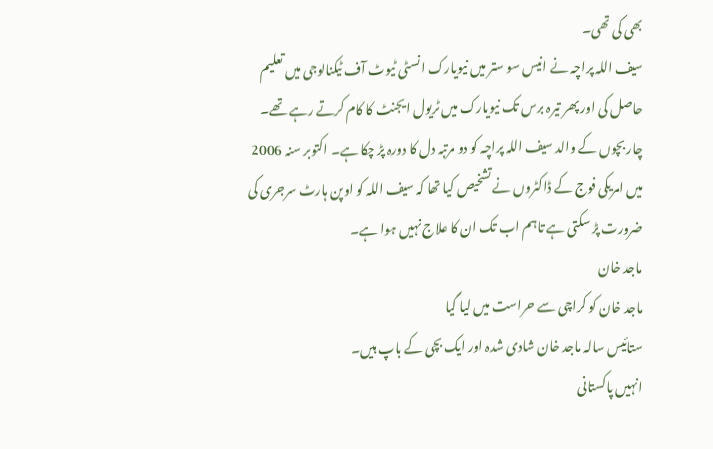بھی کی تھی۔
سیف اللہ پراچہ نے انیس سو ستر میں نیویارک انسٹی ٹیوٹ آف ٹیکنالوجی میں تعلیم حاصل کی اور پھر تیرہ برس تک نیویارک میں ٹریول ایجنٹ کا کام کرتے رہے تھے۔
چار بچوں کے والد سیف اللہ پراچہ کو دو مرتبہ دل کا دورہ پڑ چکا ہے۔ اکتوبر سنہ 2006 میں امریکی فوج کے ڈاکٹروں نے تشخیص کیا تھا کہ سیف اللہ کو اوپن ہارٹ سرجری کی ضرورت پڑ سکتی ہے تاہم اب تک ان کا علاج نہیں ہوا ہے۔
ماجد خان
ماجد خان کو کراچی سے حراست میں لیا گیا
ستائیس سالہ ماجد خان شادی شدہ اور ایک بچی کے باپ ہیں۔
انہیں پاکستانی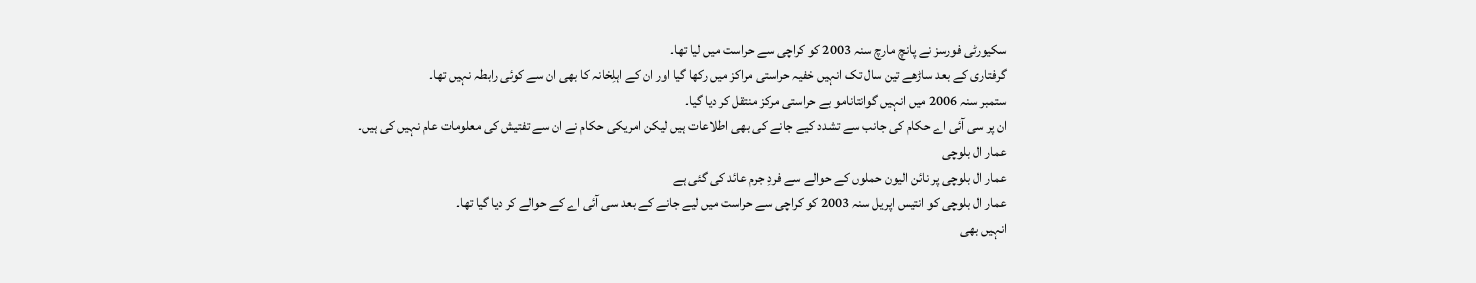سکیورٹی فورسز نے پانچ مارچ سنہ 2003 کو کراچی سے حراست میں لیا تھا۔
گرفتاری کے بعد ساڑھے تین سال تک انہیں خفیہ حراستی مراکز میں رکھا گیا اور ان کے اہلِخانہ کا بھی ان سے کوئی رابطہ نہیں تھا۔
ستمبر سنہ 2006 میں انہیں گوانتانامو بے حراستی مرکز منتقل کر دیا گیا۔
ان پر سی آئی اے حکام کی جانب سے تشدد کیے جانے کی بھی اطلاعات ہیں لیکن امریکی حکام نے ان سے تفتیش کی معلومات عام نہیں کی ہیں۔
عمار ال بلوچی
عمار ال بلوچی پر نائن الیون حملوں کے حوالے سے فردِ جرم عائد کی گئی ہے
عمار ال بلوچی کو انتیس اپریل سنہ 2003 کو کراچی سے حراست میں لیے جانے کے بعد سی آئی اے کے حوالے کر دیا گیا تھا۔
انہیں بھی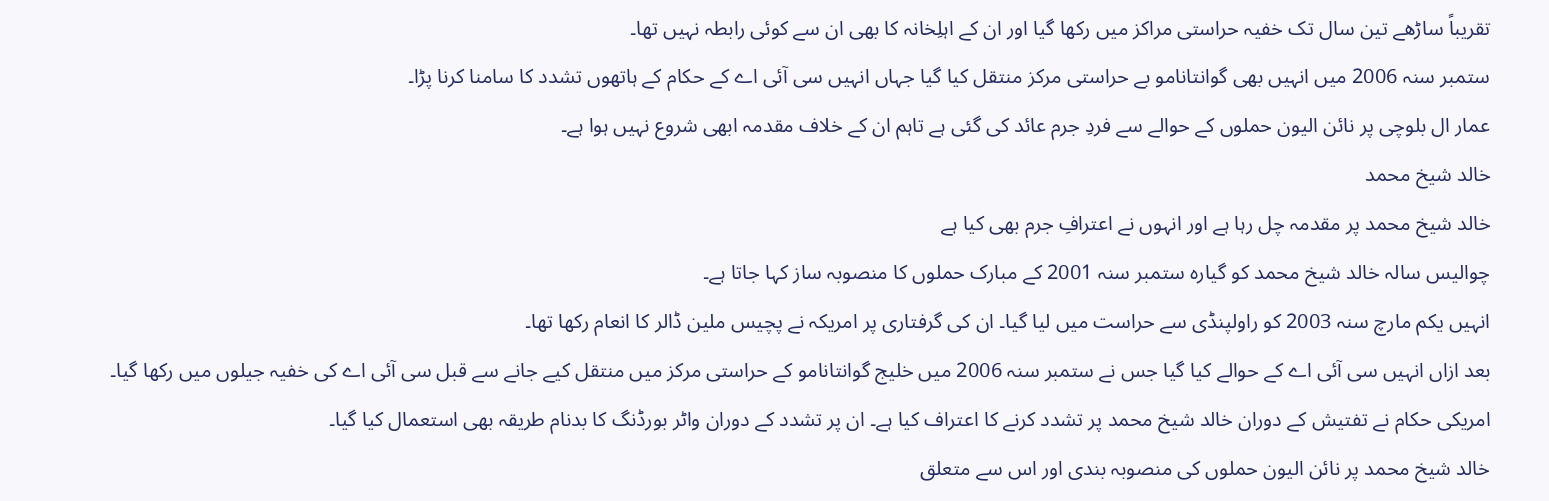تقریباً ساڑھے تین سال تک خفیہ حراستی مراکز میں رکھا گیا اور ان کے اہلِخانہ کا بھی ان سے کوئی رابطہ نہیں تھا۔
ستمبر سنہ 2006 میں انہیں بھی گوانتانامو بے حراستی مرکز منتقل کیا گیا جہاں انہیں سی آئی اے کے حکام کے ہاتھوں تشدد کا سامنا کرنا پڑا۔
عمار ال بلوچی پر نائن الیون حملوں کے حوالے سے فردِ جرم عائد کی گئی ہے تاہم ان کے خلاف مقدمہ ابھی شروع نہیں ہوا ہے۔
خالد شیخ محمد
خالد شیخ محمد پر مقدمہ چل رہا ہے اور انہوں نے اعترافِ جرم بھی کیا ہے
چوالیس سالہ خالد شیخ محمد کو گیارہ ستمبر سنہ 2001 کے مبارک حملوں کا منصوبہ ساز کہا جاتا ہے۔
انہیں یکم مارچ سنہ 2003 کو راولپنڈی سے حراست میں لیا گیا۔ ان کی گرفتاری پر امریکہ نے پچیس ملین ڈالر کا انعام رکھا تھا۔
بعد ازاں انہیں سی آئی اے کے حوالے کیا گیا جس نے ستمبر سنہ 2006 میں خلیج گوانتانامو کے حراستی مرکز میں منتقل کیے جانے سے قبل سی آئی اے کی خفیہ جیلوں میں رکھا گیا۔
امریکی حکام نے تفتیش کے دوران خالد شیخ محمد پر تشدد کرنے کا اعتراف کیا ہے۔ ان پر تشدد کے دوران واٹر بورڈنگ کا بدنام طریقہ بھی استعمال کیا گیا۔
خالد شیخ محمد پر نائن الیون حملوں کی منصوبہ بندی اور اس سے متعلق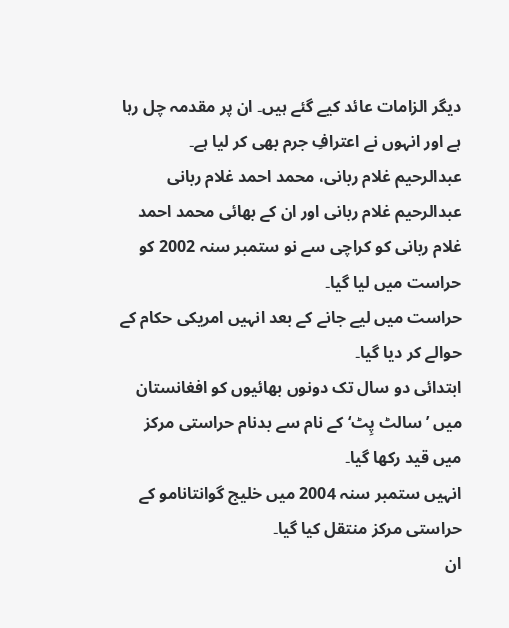دیگر الزامات عائد کیے گئے ہیں۔ ان پر مقدمہ چل رہا ہے اور انہوں نے اعترافِ جرم بھی کر لیا ہے۔
عبدالرحیم غلام ربانی، محمد احمد غلام ربانی
عبدالرحیم غلام ربانی اور ان کے بھائی محمد احمد غلام ربانی کو کراچی سے نو ستمبر سنہ 2002 کو حراست میں لیا گیا۔
حراست میں لیے جانے کے بعد انہیں امریکی حکام کے حوالے کر دیا گیا۔
ابتدائی دو سال تک دونوں بھائیوں کو افغانستان میں ’سالٹ پِٹ‘ کے نام سے بدنام حراستی مرکز میں قید رکھا گیا۔
انہیں ستمبر سنہ 2004 میں خلیج گوانتانامو کے حراستی مرکز منتقل کیا گیا۔
ان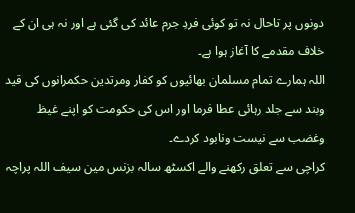دونوں پر تاحال نہ تو کوئی فردِ جرم عائد کی گئی ہے اور نہ ہی ان کے خلاف مقدمے کا آغاز ہوا ہے۔
اللہ ہمارے تمام مسلمان بھائیوں کو کفار ومرتدین حکمرانوں کی قید وبند سے جلد رہائی عطا فرما اور اس کی حکومت کو اپنے غیظ وغضب سے نیست ونابود کردے۔
کراچی سے تعلق رکھنے والے اکسٹھ سالہ بزنس مین سیف اللہ پراچہ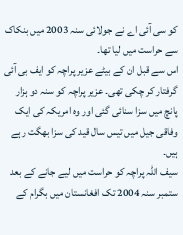کو سی آئی اے نے جولائی سنہ 2003 میں بنکاک سے حراست میں لیا تھا۔
اس سے قبل ان کے بیٹے عزیر پراچہ کو ایف بی آئی گرفتار کر چکی تھی۔ عزیر پراچہ کو سنہ دو ہزار پانچ میں سزا سنائی گئی اور وہ امریکہ کی ایک وفاقی جیل میں تیس سال قید کی سزا بھگت رہے ہیں۔
سیف اللہ پراچہ کو حراست میں لیے جانے کے بعد ستمبر سنہ 2004 تک افغانستان میں بگرام کے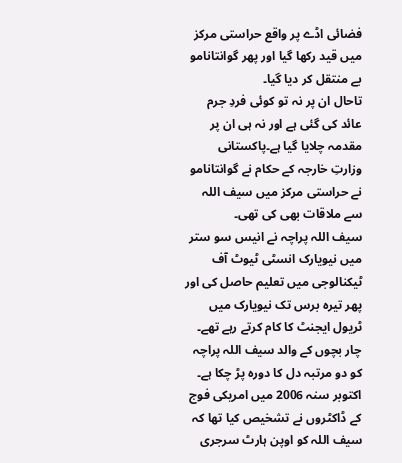فضائی اڈے پر واقع حراستی مرکز میں قید رکھا گیا اور پھر گوانتانامو بے منتقل کر دیا گیا۔
تاحال ان پر نہ تو کوئی فردِ جرم عائد کی گئی ہے اور نہ ہی ان پر مقدمہ چلایا گیا ہے۔پاکستانی وزارتِ خارجہ کے حکام نے گوانتانامو نے حراستی مرکز میں سیف اللہ سے ملاقات بھی کی تھی۔
سیف اللہ پراچہ نے انیس سو ستر میں نیویارک انسٹی ٹیوٹ آف ٹیکنالوجی میں تعلیم حاصل کی اور پھر تیرہ برس تک نیویارک میں ٹریول ایجنٹ کا کام کرتے رہے تھے۔
چار بچوں کے والد سیف اللہ پراچہ کو دو مرتبہ دل کا دورہ پڑ چکا ہے۔ اکتوبر سنہ 2006 میں امریکی فوج کے ڈاکٹروں نے تشخیص کیا تھا کہ سیف اللہ کو اوپن ہارٹ سرجری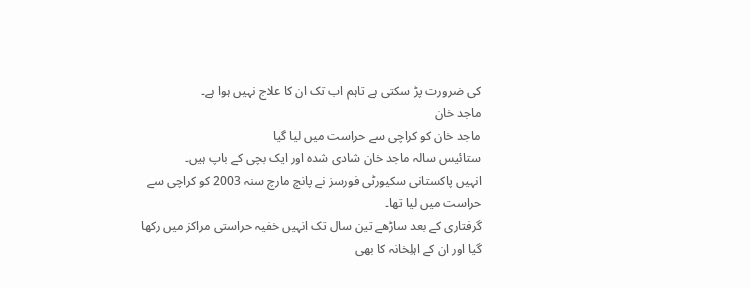کی ضرورت پڑ سکتی ہے تاہم اب تک ان کا علاج نہیں ہوا ہے۔
ماجد خان
ماجد خان کو کراچی سے حراست میں لیا گیا
ستائیس سالہ ماجد خان شادی شدہ اور ایک بچی کے باپ ہیں۔
انہیں پاکستانی سکیورٹی فورسز نے پانچ مارچ سنہ 2003 کو کراچی سے حراست میں لیا تھا۔
گرفتاری کے بعد ساڑھے تین سال تک انہیں خفیہ حراستی مراکز میں رکھا گیا اور ان کے اہلِخانہ کا بھی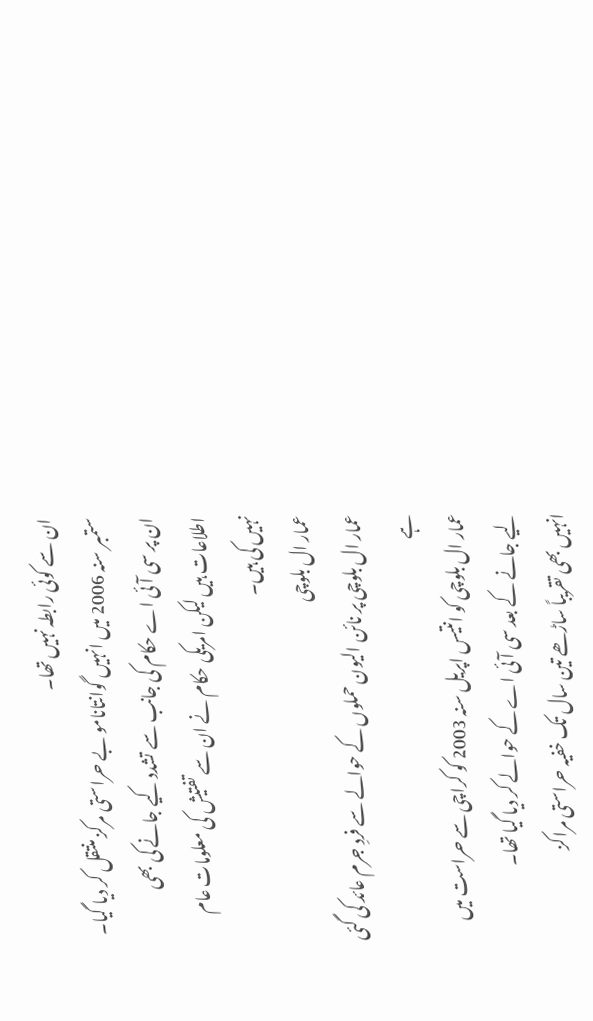ان سے کوئی رابطہ نہیں تھا۔
ستمبر سنہ 2006 میں انہیں گوانتانامو بے حراستی مرکز منتقل کر دیا گیا۔
ان پر سی آئی اے حکام کی جانب سے تشدد کیے جانے کی بھی اطلاعات ہیں لیکن امریکی حکام نے ان سے تفتیش کی معلومات عام نہیں کی ہیں۔
عمار ال بلوچی
عمار ال بلوچی پر نائن الیون حملوں کے حوالے سے فردِ جرم عائد کی گئی ہے
عمار ال بلوچی کو انتیس اپریل سنہ 2003 کو کراچی سے حراست میں لیے جانے کے بعد سی آئی اے کے حوالے کر دیا گیا تھا۔
انہیں بھی تقریباً ساڑھے تین سال تک خفیہ حراستی مراکز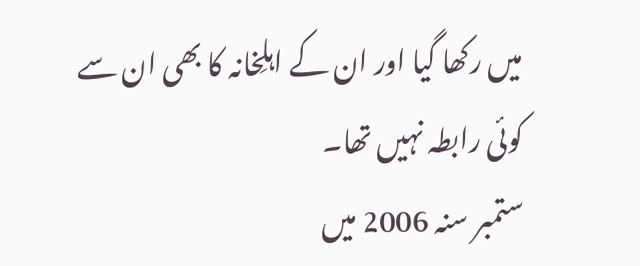میں رکھا گیا اور ان کے اہلِخانہ کا بھی ان سے کوئی رابطہ نہیں تھا۔
ستمبر سنہ 2006 میں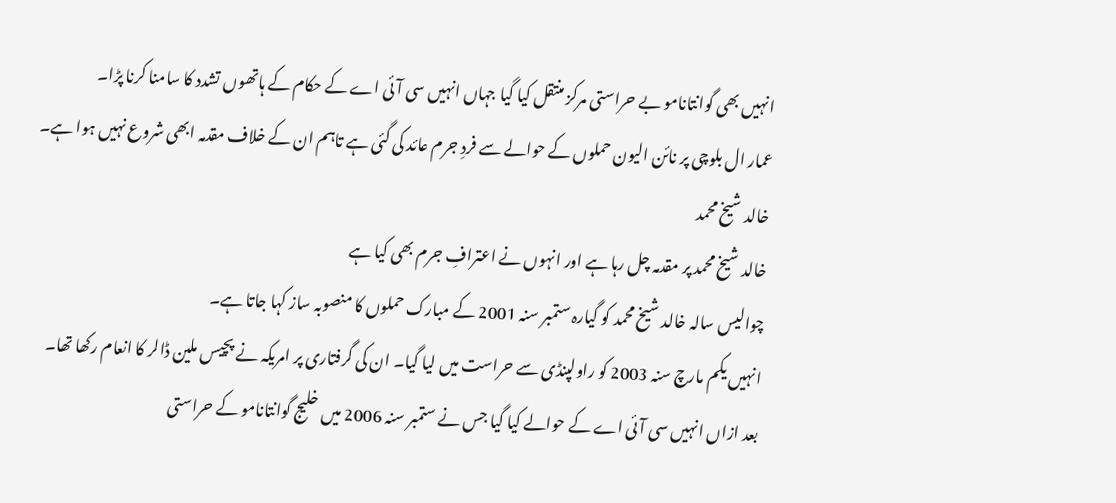انہیں بھی گوانتانامو بے حراستی مرکز منتقل کیا گیا جہاں انہیں سی آئی اے کے حکام کے ہاتھوں تشدد کا سامنا کرنا پڑا۔
عمار ال بلوچی پر نائن الیون حملوں کے حوالے سے فردِ جرم عائد کی گئی ہے تاہم ان کے خلاف مقدمہ ابھی شروع نہیں ہوا ہے۔
خالد شیخ محمد
خالد شیخ محمد پر مقدمہ چل رہا ہے اور انہوں نے اعترافِ جرم بھی کیا ہے
چوالیس سالہ خالد شیخ محمد کو گیارہ ستمبر سنہ 2001 کے مبارک حملوں کا منصوبہ ساز کہا جاتا ہے۔
انہیں یکم مارچ سنہ 2003 کو راولپنڈی سے حراست میں لیا گیا۔ ان کی گرفتاری پر امریکہ نے پچیس ملین ڈالر کا انعام رکھا تھا۔
بعد ازاں انہیں سی آئی اے کے حوالے کیا گیا جس نے ستمبر سنہ 2006 میں خلیج گوانتانامو کے حراستی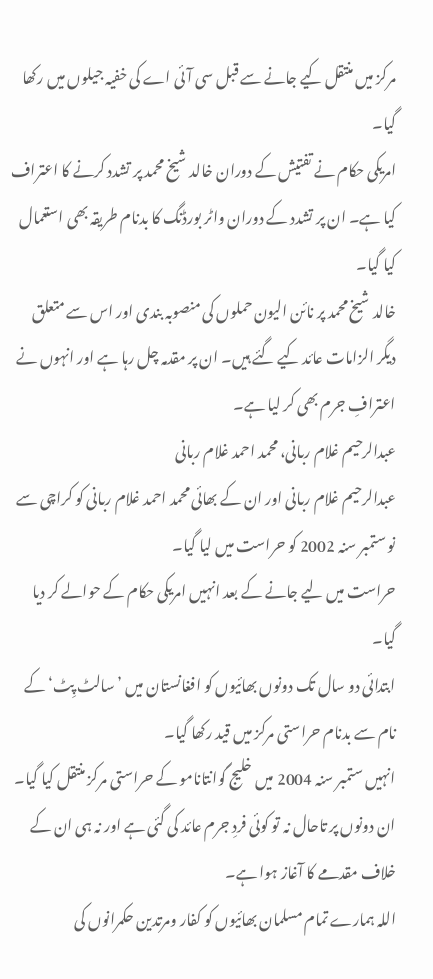مرکز میں منتقل کیے جانے سے قبل سی آئی اے کی خفیہ جیلوں میں رکھا گیا۔
امریکی حکام نے تفتیش کے دوران خالد شیخ محمد پر تشدد کرنے کا اعتراف کیا ہے۔ ان پر تشدد کے دوران واٹر بورڈنگ کا بدنام طریقہ بھی استعمال کیا گیا۔
خالد شیخ محمد پر نائن الیون حملوں کی منصوبہ بندی اور اس سے متعلق دیگر الزامات عائد کیے گئے ہیں۔ ان پر مقدمہ چل رہا ہے اور انہوں نے اعترافِ جرم بھی کر لیا ہے۔
عبدالرحیم غلام ربانی، محمد احمد غلام ربانی
عبدالرحیم غلام ربانی اور ان کے بھائی محمد احمد غلام ربانی کو کراچی سے نو ستمبر سنہ 2002 کو حراست میں لیا گیا۔
حراست میں لیے جانے کے بعد انہیں امریکی حکام کے حوالے کر دیا گیا۔
ابتدائی دو سال تک دونوں بھائیوں کو افغانستان میں ’سالٹ پِٹ‘ کے نام سے بدنام حراستی مرکز میں قید رکھا گیا۔
انہیں ستمبر سنہ 2004 میں خلیج گوانتانامو کے حراستی مرکز منتقل کیا گیا۔
ان دونوں پر تاحال نہ تو کوئی فردِ جرم عائد کی گئی ہے اور نہ ہی ان کے خلاف مقدمے کا آغاز ہوا ہے۔
اللہ ہمارے تمام مسلمان بھائیوں کو کفار ومرتدین حکمرانوں کی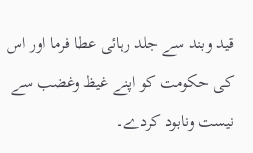قید وبند سے جلد رہائی عطا فرما اور اس کی حکومت کو اپنے غیظ وغضب سے نیست ونابود کردے۔